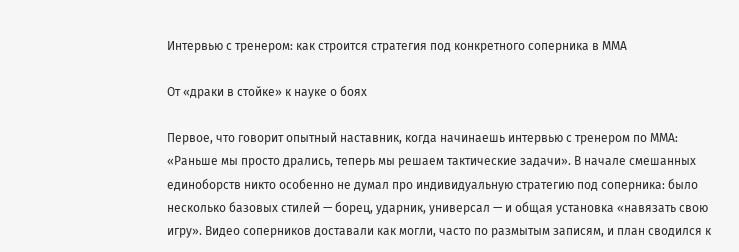Интервью с тренером: как строится стратегия под конкретного соперника в ММА

От «драки в стойке» к науке о боях

Первое, что говорит опытный наставник, когда начинаешь интервью с тренером по ММА: «Раньше мы просто дрались, теперь мы решаем тактические задачи». В начале смешанных единоборств никто особенно не думал про индивидуальную стратегию под соперника: было несколько базовых стилей — борец, ударник, универсал — и общая установка «навязать свою игру». Видео соперников доставали как могли, часто по размытым записям, и план сводился к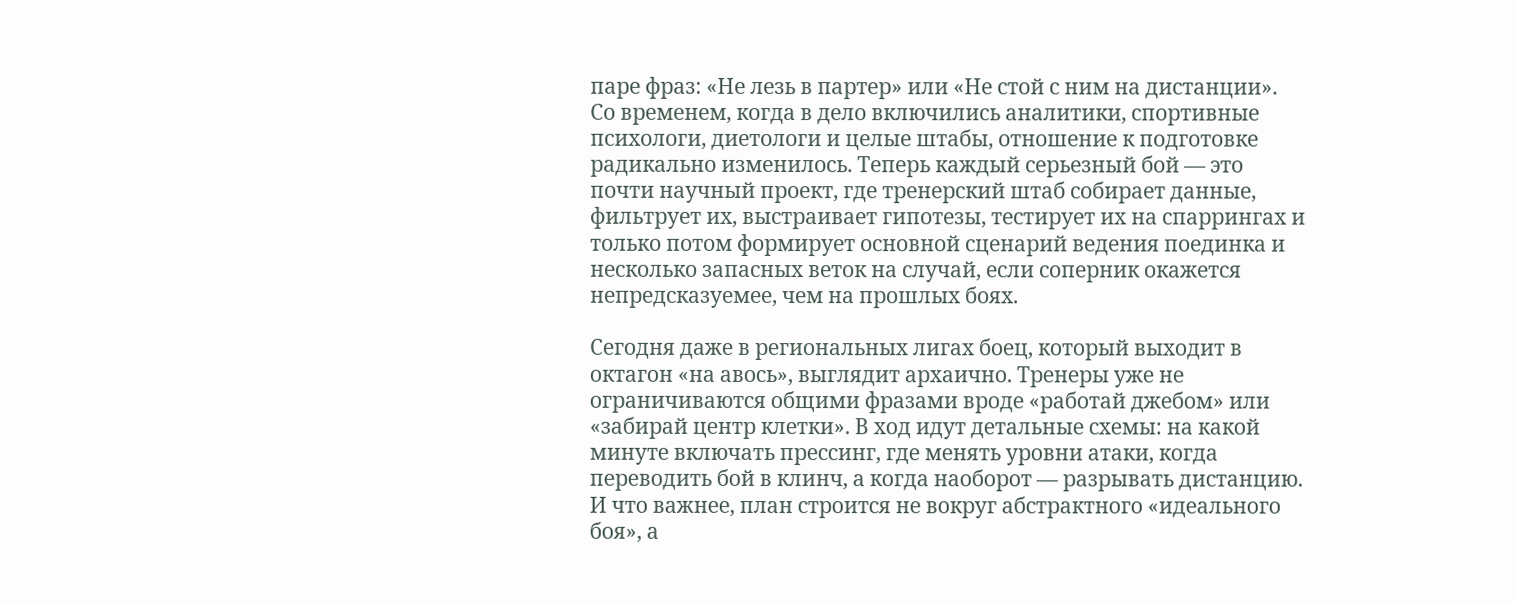паре фраз: «Не лезь в партер» или «Не стой с ним на дистанции». Со временем, когда в дело включились аналитики, спортивные психологи, диетологи и целые штабы, отношение к подготовке радикально изменилось. Теперь каждый серьезный бой — это почти научный проект, где тренерский штаб собирает данные, фильтрует их, выстраивает гипотезы, тестирует их на спаррингах и только потом формирует основной сценарий ведения поединка и несколько запасных веток на случай, если соперник окажется непредсказуемее, чем на прошлых боях.

Сегодня даже в региональных лигах боец, который выходит в октагон «на авось», выглядит архаично. Тренеры уже не ограничиваются общими фразами вроде «работай джебом» или «забирай центр клетки». В ход идут детальные схемы: на какой минуте включать прессинг, где менять уровни атаки, когда переводить бой в клинч, а когда наоборот — разрывать дистанцию. И что важнее, план строится не вокруг абстрактного «идеального боя», а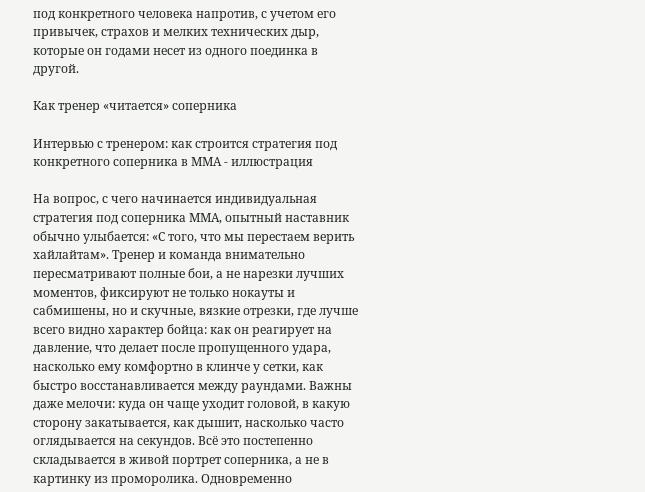под конкретного человека напротив, с учетом его привычек, страхов и мелких технических дыр, которые он годами несет из одного поединка в другой.

Как тренер «читается» соперника

Интервью с тренером: как строится стратегия под конкретного соперника в ММА - иллюстрация

На вопрос, с чего начинается индивидуальная стратегия под соперника ММА, опытный наставник обычно улыбается: «С того, что мы перестаем верить хайлайтам». Тренер и команда внимательно пересматривают полные бои, а не нарезки лучших моментов, фиксируют не только нокауты и сабмишены, но и скучные, вязкие отрезки, где лучше всего видно характер бойца: как он реагирует на давление, что делает после пропущенного удара, насколько ему комфортно в клинче у сетки, как быстро восстанавливается между раундами. Важны даже мелочи: куда он чаще уходит головой, в какую сторону закатывается, как дышит, насколько часто оглядывается на секундов. Всё это постепенно складывается в живой портрет соперника, а не в картинку из проморолика. Одновременно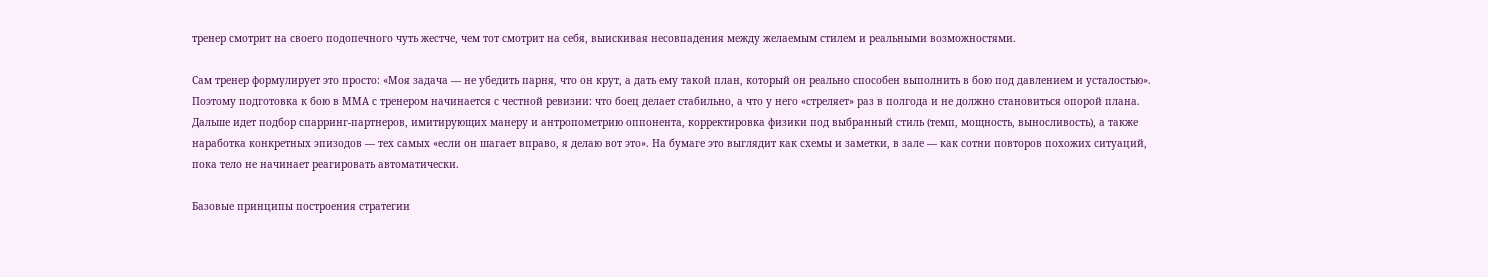тренер смотрит на своего подопечного чуть жестче, чем тот смотрит на себя, выискивая несовпадения между желаемым стилем и реальными возможностями.

Сам тренер формулирует это просто: «Моя задача — не убедить парня, что он крут, а дать ему такой план, который он реально способен выполнить в бою под давлением и усталостью». Поэтому подготовка к бою в ММА с тренером начинается с честной ревизии: что боец делает стабильно, а что у него «стреляет» раз в полгода и не должно становиться опорой плана. Дальше идет подбор спарринг-партнеров, имитирующих манеру и антропометрию оппонента, корректировка физики под выбранный стиль (темп, мощность, выносливость), а также наработка конкретных эпизодов — тех самых «если он шагает вправо, я делаю вот это». На бумаге это выглядит как схемы и заметки, в зале — как сотни повторов похожих ситуаций, пока тело не начинает реагировать автоматически.

Базовые принципы построения стратегии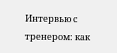Интервью с тренером: как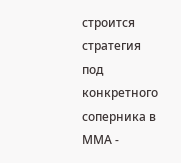строится стратегия под конкретного соперника в ММА -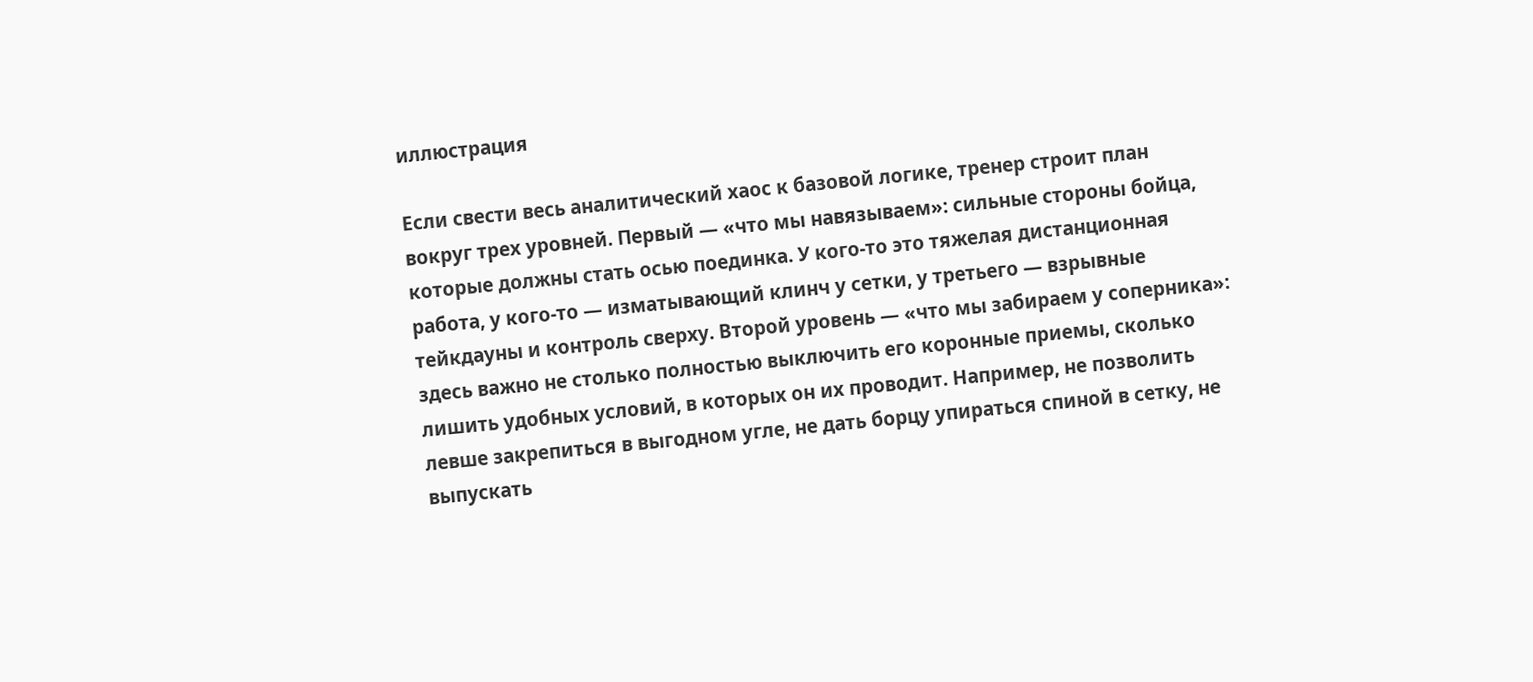иллюстрация

Если свести весь аналитический хаос к базовой логике, тренер строит план вокруг трех уровней. Первый — «что мы навязываем»: сильные стороны бойца, которые должны стать осью поединка. У кого-то это тяжелая дистанционная работа, у кого-то — изматывающий клинч у сетки, у третьего — взрывные тейкдауны и контроль сверху. Второй уровень — «что мы забираем у соперника»: здесь важно не столько полностью выключить его коронные приемы, сколько лишить удобных условий, в которых он их проводит. Например, не позволить левше закрепиться в выгодном угле, не дать борцу упираться спиной в сетку, не выпускать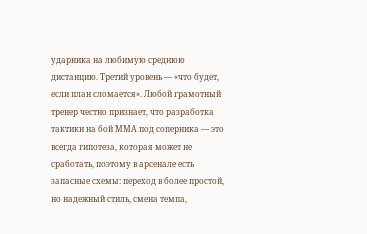ударника на любимую среднюю дистанцию. Третий уровень — «что будет, если план сломается». Любой грамотный тренер честно признает, что разработка тактики на бой ММА под соперника — это всегда гипотеза, которая может не сработать, поэтому в арсенале есть запасные схемы: переход в более простой, но надежный стиль, смена темпа,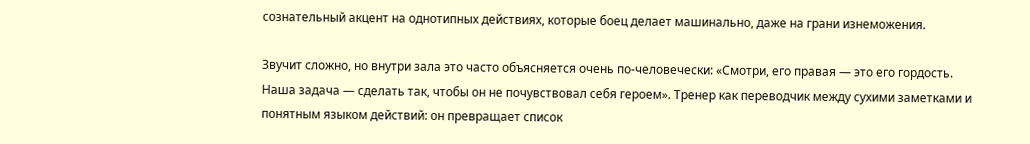сознательный акцент на однотипных действиях, которые боец делает машинально, даже на грани изнеможения.

Звучит сложно, но внутри зала это часто объясняется очень по‑человечески: «Смотри, его правая — это его гордость. Наша задача — сделать так, чтобы он не почувствовал себя героем». Тренер как переводчик между сухими заметками и понятным языком действий: он превращает список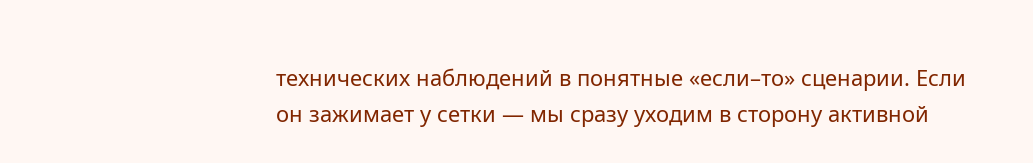технических наблюдений в понятные «если–то» сценарии. Если он зажимает у сетки — мы сразу уходим в сторону активной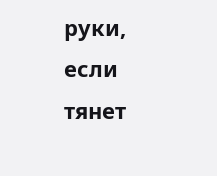руки, если тянет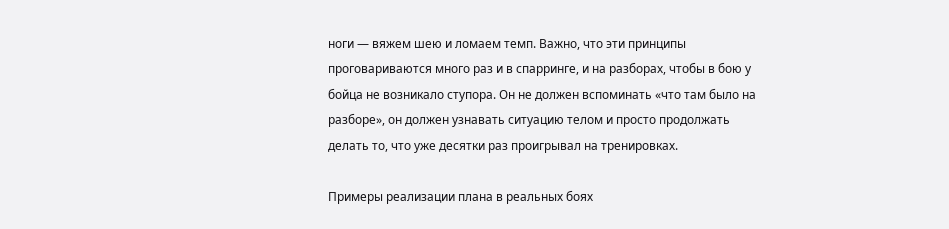ноги — вяжем шею и ломаем темп. Важно, что эти принципы проговариваются много раз и в спарринге, и на разборах, чтобы в бою у бойца не возникало ступора. Он не должен вспоминать «что там было на разборе», он должен узнавать ситуацию телом и просто продолжать делать то, что уже десятки раз проигрывал на тренировках.

Примеры реализации плана в реальных боях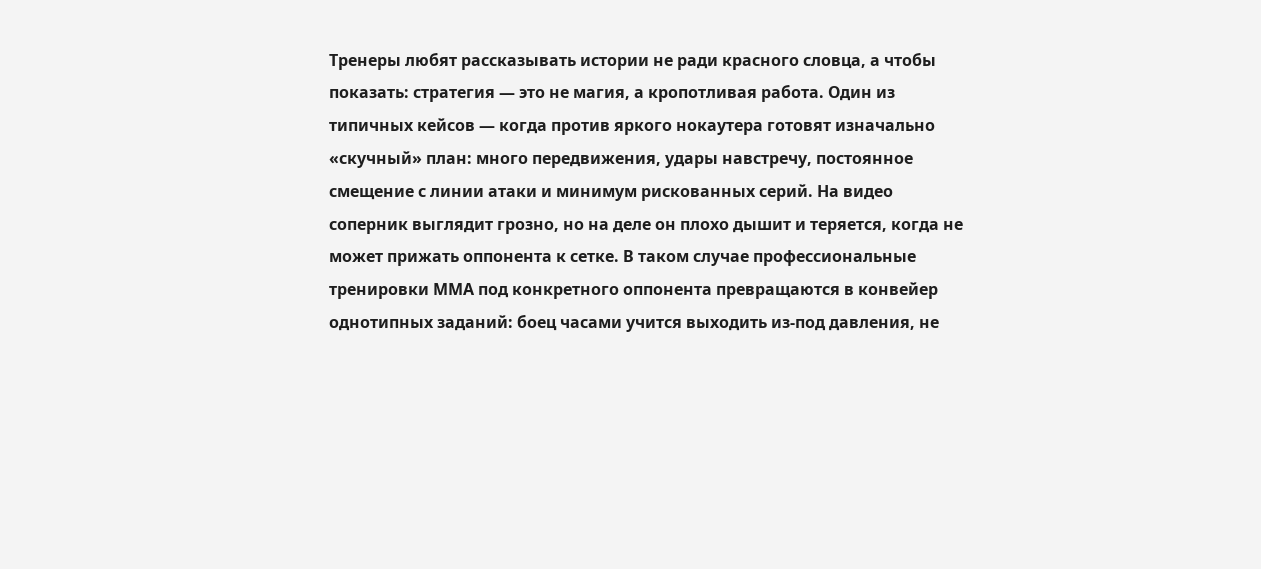Тренеры любят рассказывать истории не ради красного словца, а чтобы показать: стратегия — это не магия, а кропотливая работа. Один из типичных кейсов — когда против яркого нокаутера готовят изначально «скучный» план: много передвижения, удары навстречу, постоянное смещение с линии атаки и минимум рискованных серий. На видео соперник выглядит грозно, но на деле он плохо дышит и теряется, когда не может прижать оппонента к сетке. В таком случае профессиональные тренировки ММА под конкретного оппонента превращаются в конвейер однотипных заданий: боец часами учится выходить из-под давления, не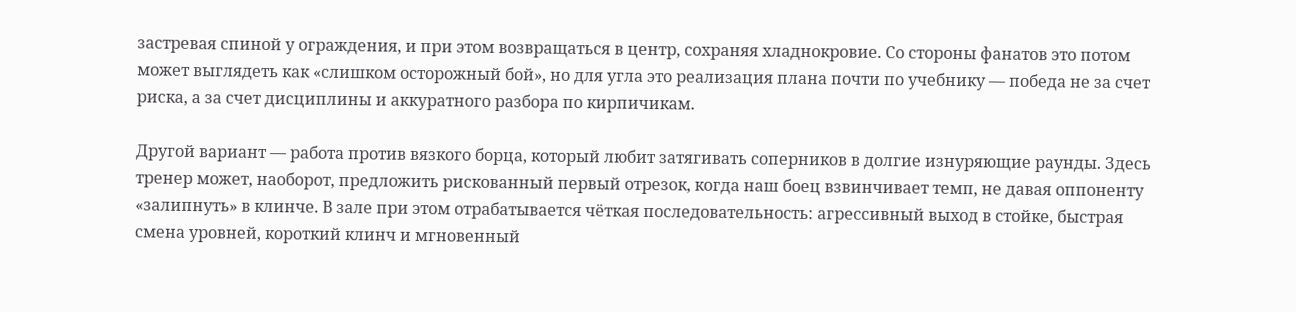застревая спиной у ограждения, и при этом возвращаться в центр, сохраняя хладнокровие. Со стороны фанатов это потом может выглядеть как «слишком осторожный бой», но для угла это реализация плана почти по учебнику — победа не за счет риска, а за счет дисциплины и аккуратного разбора по кирпичикам.

Другой вариант — работа против вязкого борца, который любит затягивать соперников в долгие изнуряющие раунды. Здесь тренер может, наоборот, предложить рискованный первый отрезок, когда наш боец взвинчивает темп, не давая оппоненту «залипнуть» в клинче. В зале при этом отрабатывается чёткая последовательность: агрессивный выход в стойке, быстрая смена уровней, короткий клинч и мгновенный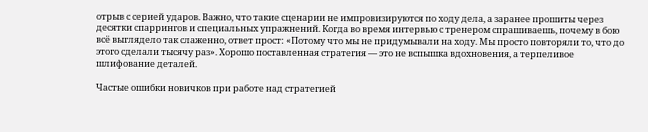отрыв с серией ударов. Важно, что такие сценарии не импровизируются по ходу дела, а заранее прошиты через десятки спаррингов и специальных упражнений. Когда во время интервью с тренером спрашиваешь, почему в бою всё выглядело так слаженно, ответ прост: «Потому что мы не придумывали на ходу. Мы просто повторяли то, что до этого сделали тысячу раз». Хорошо поставленная стратегия — это не вспышка вдохновения, а терпеливое шлифование деталей.

Частые ошибки новичков при работе над стратегией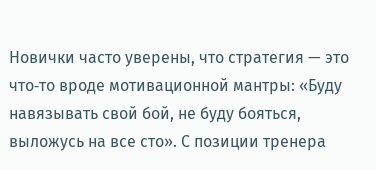Новички часто уверены, что стратегия — это что‑то вроде мотивационной мантры: «Буду навязывать свой бой, не буду бояться, выложусь на все сто». С позиции тренера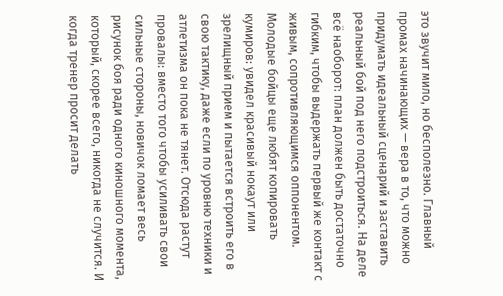это звучит мило, но бесполезно. Главный промах начинающих — вера в то, что можно придумать идеальный сценарий и заставить реальный бой под него подстроиться. На деле всё наоборот: план должен быть достаточно гибким, чтобы выдержать первый же контакт с живым, сопротивляющимся оппонентом. Молодые бойцы еще любят копировать кумиров: увидел красивый нокаут или зрелищный прием и пытается встроить его в свою тактику, даже если по уровню техники и атлетизма он пока не тянет. Отсюда растут провалы: вместо того чтобы усиливать свои сильные стороны, новичок ломает весь рисунок боя ради одного киношного момента, который, скорее всего, никогда не случится. И когда тренер просит делать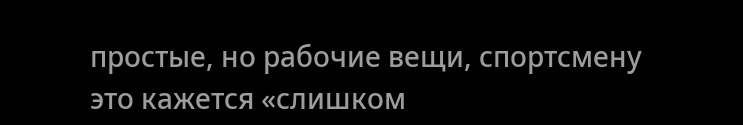простые, но рабочие вещи, спортсмену это кажется «слишком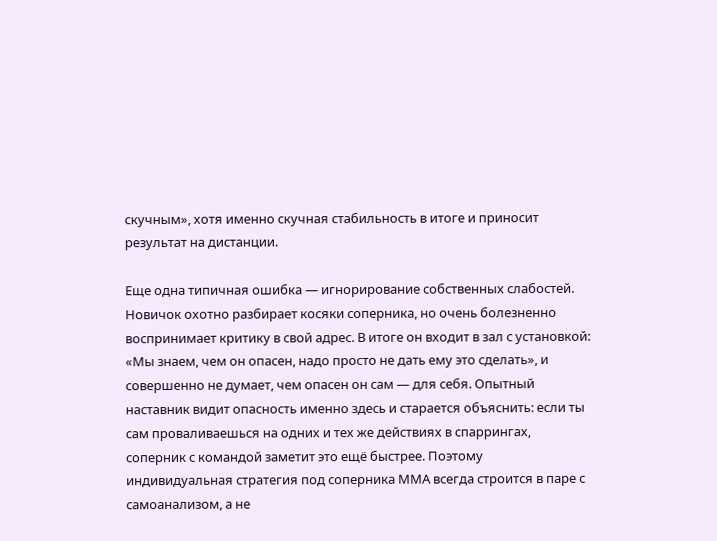скучным», хотя именно скучная стабильность в итоге и приносит результат на дистанции.

Еще одна типичная ошибка — игнорирование собственных слабостей. Новичок охотно разбирает косяки соперника, но очень болезненно воспринимает критику в свой адрес. В итоге он входит в зал с установкой: «Мы знаем, чем он опасен, надо просто не дать ему это сделать», и совершенно не думает, чем опасен он сам — для себя. Опытный наставник видит опасность именно здесь и старается объяснить: если ты сам проваливаешься на одних и тех же действиях в спаррингах, соперник с командой заметит это ещё быстрее. Поэтому индивидуальная стратегия под соперника ММА всегда строится в паре с самоанализом, а не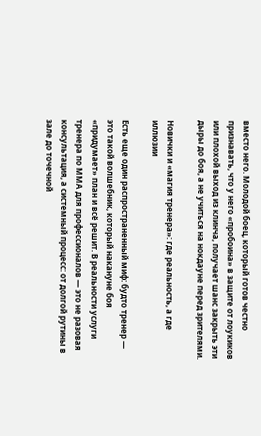вместо него. Молодой боец, который готов честно признавать, что у него «пробоина» в защите от лоукиков или плохой выход из клинча, получает шанс закрыть эти дыры до боя, а не учиться на нокдауне перед зрителями.

Новички и «магия тренера»: где реальность, а где иллюзии

Есть еще один распространенный миф: будто тренер — это такой волшебник, который накануне боя «придумает» план и всё решит. В реальности услуги тренера по ММА для профессионалов — это не разовая консультация, а системный процесс: от долгой рутины в зале до точечной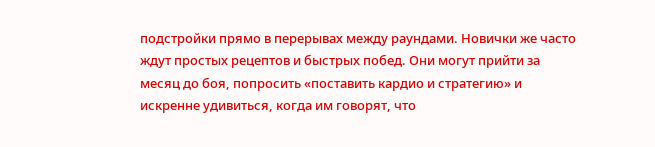подстройки прямо в перерывах между раундами. Новички же часто ждут простых рецептов и быстрых побед. Они могут прийти за месяц до боя, попросить «поставить кардио и стратегию» и искренне удивиться, когда им говорят, что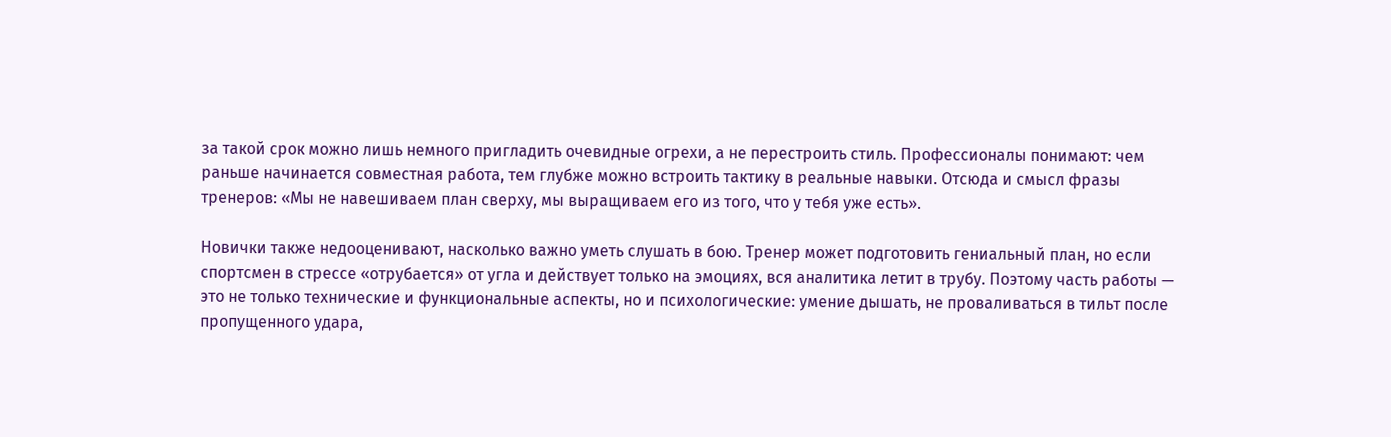за такой срок можно лишь немного пригладить очевидные огрехи, а не перестроить стиль. Профессионалы понимают: чем раньше начинается совместная работа, тем глубже можно встроить тактику в реальные навыки. Отсюда и смысл фразы тренеров: «Мы не навешиваем план сверху, мы выращиваем его из того, что у тебя уже есть».

Новички также недооценивают, насколько важно уметь слушать в бою. Тренер может подготовить гениальный план, но если спортсмен в стрессе «отрубается» от угла и действует только на эмоциях, вся аналитика летит в трубу. Поэтому часть работы — это не только технические и функциональные аспекты, но и психологические: умение дышать, не проваливаться в тильт после пропущенного удара,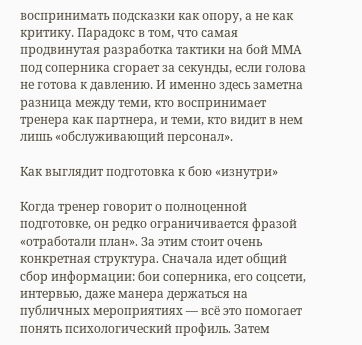воспринимать подсказки как опору, а не как критику. Парадокс в том, что самая продвинутая разработка тактики на бой ММА под соперника сгорает за секунды, если голова не готова к давлению. И именно здесь заметна разница между теми, кто воспринимает тренера как партнера, и теми, кто видит в нем лишь «обслуживающий персонал».

Как выглядит подготовка к бою «изнутри»

Когда тренер говорит о полноценной подготовке, он редко ограничивается фразой «отработали план». За этим стоит очень конкретная структура. Сначала идет общий сбор информации: бои соперника, его соцсети, интервью, даже манера держаться на публичных мероприятиях — всё это помогает понять психологический профиль. Затем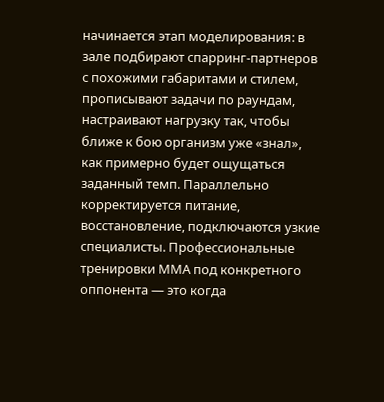начинается этап моделирования: в зале подбирают спарринг-партнеров с похожими габаритами и стилем, прописывают задачи по раундам, настраивают нагрузку так, чтобы ближе к бою организм уже «знал», как примерно будет ощущаться заданный темп. Параллельно корректируется питание, восстановление, подключаются узкие специалисты. Профессиональные тренировки ММА под конкретного оппонента — это когда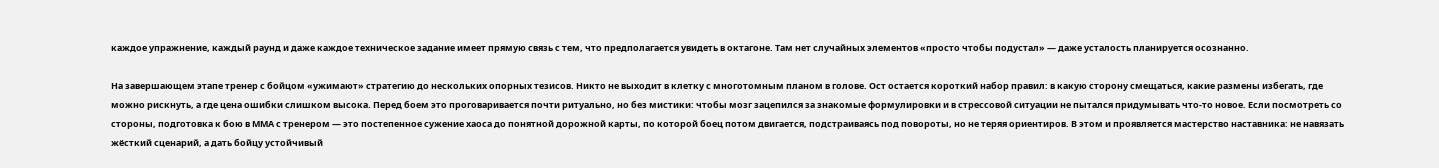каждое упражнение, каждый раунд и даже каждое техническое задание имеет прямую связь с тем, что предполагается увидеть в октагоне. Там нет случайных элементов «просто чтобы подустал» — даже усталость планируется осознанно.

На завершающем этапе тренер с бойцом «ужимают» стратегию до нескольких опорных тезисов. Никто не выходит в клетку с многотомным планом в голове. Ост остается короткий набор правил: в какую сторону смещаться, какие размены избегать, где можно рискнуть, а где цена ошибки слишком высока. Перед боем это проговаривается почти ритуально, но без мистики: чтобы мозг зацепился за знакомые формулировки и в стрессовой ситуации не пытался придумывать что‑то новое. Если посмотреть со стороны, подготовка к бою в ММА с тренером — это постепенное сужение хаоса до понятной дорожной карты, по которой боец потом двигается, подстраиваясь под повороты, но не теряя ориентиров. В этом и проявляется мастерство наставника: не навязать жёсткий сценарий, а дать бойцу устойчивый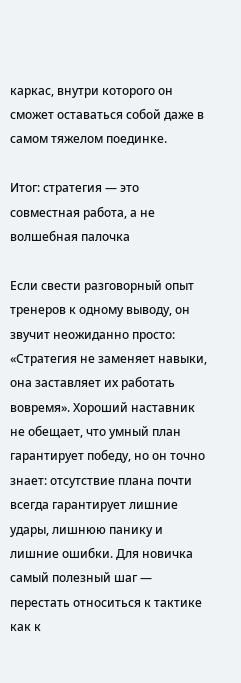каркас, внутри которого он сможет оставаться собой даже в самом тяжелом поединке.

Итог: стратегия — это совместная работа, а не волшебная палочка

Если свести разговорный опыт тренеров к одному выводу, он звучит неожиданно просто: «Стратегия не заменяет навыки, она заставляет их работать вовремя». Хороший наставник не обещает, что умный план гарантирует победу, но он точно знает: отсутствие плана почти всегда гарантирует лишние удары, лишнюю панику и лишние ошибки. Для новичка самый полезный шаг — перестать относиться к тактике как к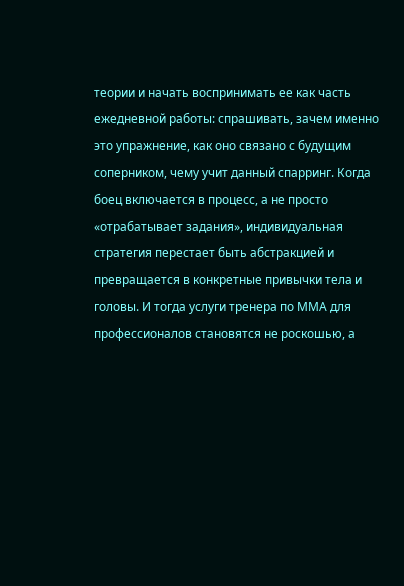теории и начать воспринимать ее как часть ежедневной работы: спрашивать, зачем именно это упражнение, как оно связано с будущим соперником, чему учит данный спарринг. Когда боец включается в процесс, а не просто «отрабатывает задания», индивидуальная стратегия перестает быть абстракцией и превращается в конкретные привычки тела и головы. И тогда услуги тренера по ММА для профессионалов становятся не роскошью, а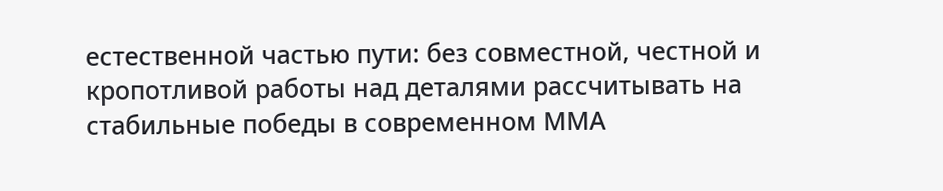естественной частью пути: без совместной, честной и кропотливой работы над деталями рассчитывать на стабильные победы в современном ММА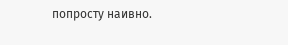попросту наивно.